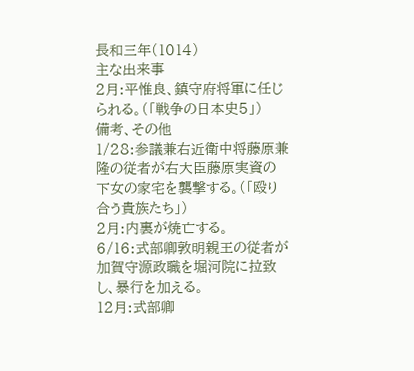長和三年(1014)
主な出来事
2月:平惟良、鎮守府将軍に任じられる。(「戦争の日本史5」)
備考、その他
1/28:参議兼右近衛中将藤原兼隆の従者が右大臣藤原実資の下女の家宅を襲撃する。(「殴り合う貴族たち」)
2月:内裏が焼亡する。
6/16:式部卿敦明親王の従者が加賀守源政職を堀河院に拉致し、暴行を加える。
12月:式部卿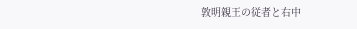敦明親王の従者と右中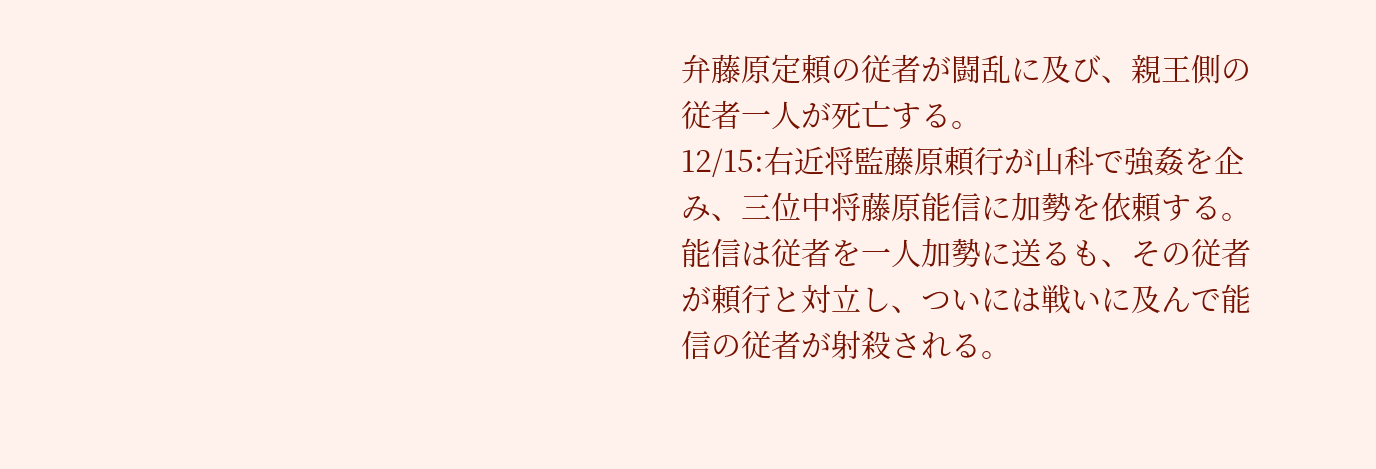弁藤原定頼の従者が闘乱に及び、親王側の従者一人が死亡する。
12/15:右近将監藤原頼行が山科で強姦を企み、三位中将藤原能信に加勢を依頼する。能信は従者を一人加勢に送るも、その従者が頼行と対立し、ついには戦いに及んで能信の従者が射殺される。